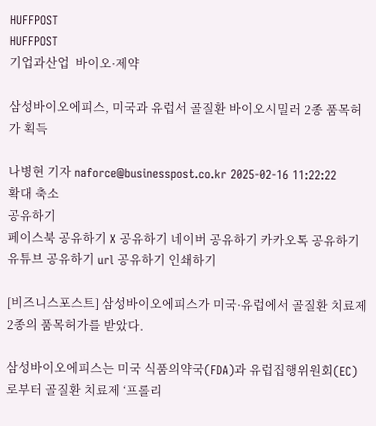HUFFPOST
HUFFPOST
기업과산업  바이오·제약

삼성바이오에피스, 미국과 유럽서 골질환 바이오시밀러 2종 품목허가 획득

나병현 기자 naforce@businesspost.co.kr 2025-02-16 11:22:22
확대 축소
공유하기
페이스북 공유하기 X 공유하기 네이버 공유하기 카카오톡 공유하기 유튜브 공유하기 url 공유하기 인쇄하기

[비즈니스포스트] 삼성바이오에피스가 미국·유럽에서 골질환 치료제 2종의 품목허가를 받았다.

삼성바이오에피스는 미국 식품의약국(FDA)과 유럽집행위원회(EC)로부터 골질환 치료제 ‘프롤리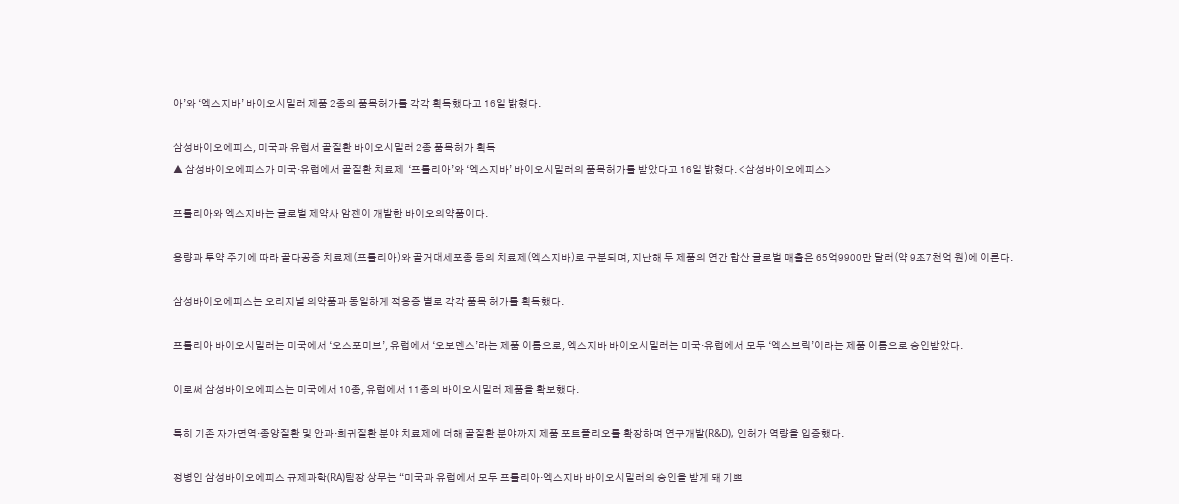아’와 ‘엑스지바’ 바이오시밀러 제품 2종의 품목허가를 각각 획득했다고 16일 밝혔다.

삼성바이오에피스, 미국과 유럽서 골질환 바이오시밀러 2종 품목허가 획득
▲ 삼성바이오에피스가 미국·유럽에서 골질환 치료제  ‘프롤리아’와 ‘엑스지바’ 바이오시밀러의 품목허가를 받았다고 16일 밝혔다. <삼성바이오에피스>

프롤리아와 엑스지바는 글로벌 제약사 암젠이 개발한 바이오의약품이다.

용량과 투약 주기에 따라 골다공증 치료제(프롤리아)와 골거대세포종 등의 치료제(엑스지바)로 구분되며, 지난해 두 제품의 연간 합산 글로벌 매출은 65억9900만 달러(약 9조7천억 원)에 이른다.

삼성바이오에피스는 오리지널 의약품과 동일하게 적응증 별로 각각 품목 허가를 획득했다.

프롤리아 바이오시밀러는 미국에서 ‘오스포미브’, 유럽에서 ‘오보덴스’라는 제품 이름으로, 엑스지바 바이오시밀러는 미국·유럽에서 모두 ‘엑스브릭’이라는 제품 이름으로 승인받았다.

이로써 삼성바이오에피스는 미국에서 10종, 유럽에서 11종의 바이오시밀러 제품을 확보했다.

특히 기존 자가면역·종양질환 및 안과·희귀질환 분야 치료제에 더해 골질환 분야까지 제품 포트폴리오를 확장하며 연구개발(R&D), 인허가 역량을 입증했다.

정병인 삼성바이오에피스 규제과학(RA)팀장 상무는 “미국과 유럽에서 모두 프롤리아·엑스지바 바이오시밀러의 승인을 받게 돼 기쁘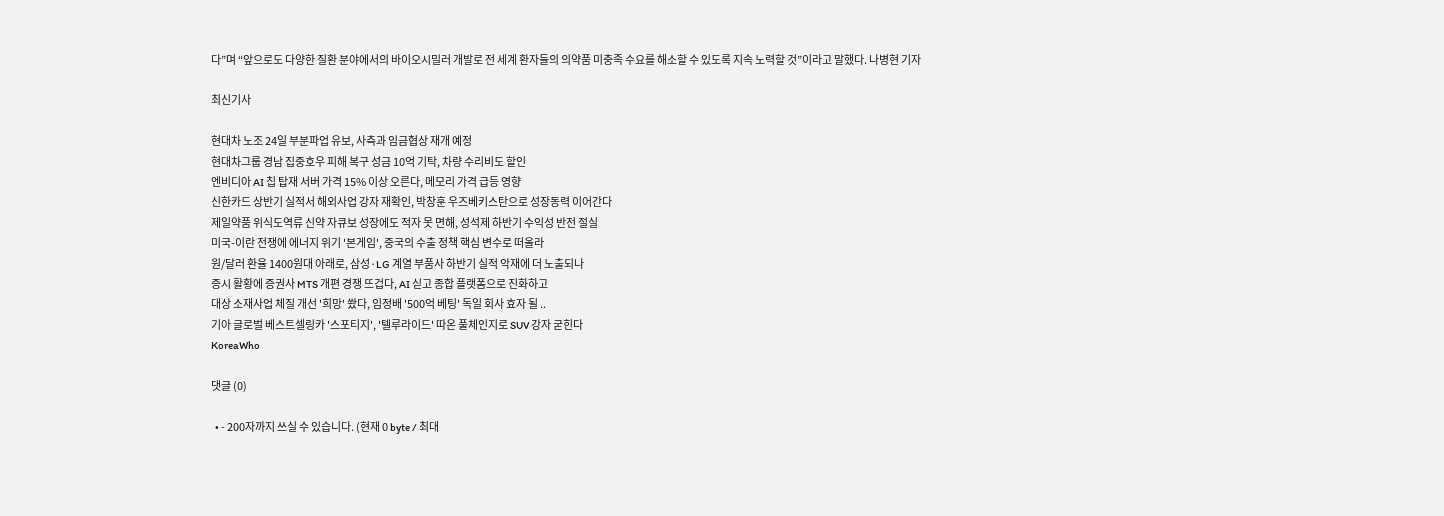다”며 “앞으로도 다양한 질환 분야에서의 바이오시밀러 개발로 전 세계 환자들의 의약품 미충족 수요를 해소할 수 있도록 지속 노력할 것”이라고 말했다. 나병현 기자

최신기사

현대차 노조 24일 부분파업 유보, 사측과 임금협상 재개 예정
현대차그룹 경남 집중호우 피해 복구 성금 10억 기탁, 차량 수리비도 할인
엔비디아 AI 칩 탑재 서버 가격 15% 이상 오른다, 메모리 가격 급등 영향
신한카드 상반기 실적서 해외사업 강자 재확인, 박창훈 우즈베키스탄으로 성장동력 이어간다
제일약품 위식도역류 신약 자큐보 성장에도 적자 못 면해, 성석제 하반기 수익성 반전 절실
미국-이란 전쟁에 에너지 위기 '본게임', 중국의 수출 정책 핵심 변수로 떠올라
원/달러 환율 1400원대 아래로, 삼성·LG 계열 부품사 하반기 실적 악재에 더 노출되나
증시 활황에 증권사 MTS 개편 경쟁 뜨겁다, AI 싣고 종합 플랫폼으로 진화하고
대상 소재사업 체질 개선 '희망' 쐈다, 임정배 '500억 베팅' 독일 회사 효자 될 ..
기아 글로벌 베스트셀링카 '스포티지', '텔루라이드' 따온 풀체인지로 SUV 강자 굳힌다
KoreaWho

댓글 (0)

  • - 200자까지 쓰실 수 있습니다. (현재 0 byte / 최대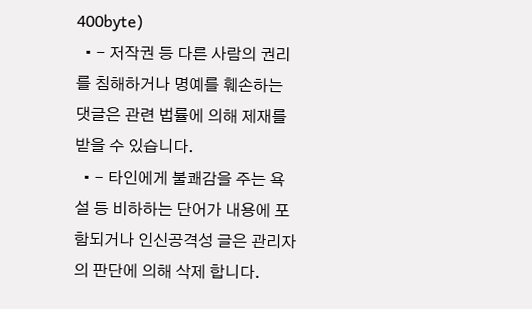400byte)
  • - 저작권 등 다른 사람의 권리를 침해하거나 명예를 훼손하는 댓글은 관련 법률에 의해 제재를 받을 수 있습니다.
  • - 타인에게 불쾌감을 주는 욕설 등 비하하는 단어가 내용에 포함되거나 인신공격성 글은 관리자의 판단에 의해 삭제 합니다.